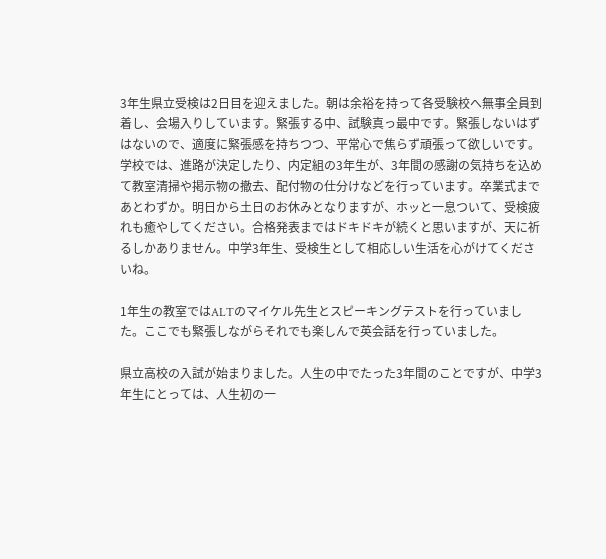3年生県立受検は2日目を迎えました。朝は余裕を持って各受験校へ無事全員到着し、会場入りしています。緊張する中、試験真っ最中です。緊張しないはずはないので、適度に緊張感を持ちつつ、平常心で焦らず頑張って欲しいです。
学校では、進路が決定したり、内定組の3年生が、3年間の感謝の気持ちを込めて教室清掃や掲示物の撤去、配付物の仕分けなどを行っています。卒業式まであとわずか。明日から土日のお休みとなりますが、ホッと一息ついて、受検疲れも癒やしてください。合格発表まではドキドキが続くと思いますが、天に祈るしかありません。中学3年生、受検生として相応しい生活を心がけてくださいね。

1年生の教室ではALTのマイケル先生とスピーキングテストを行っていました。ここでも緊張しながらそれでも楽しんで英会話を行っていました。

県立高校の入試が始まりました。人生の中でたった3年間のことですが、中学3年生にとっては、人生初の一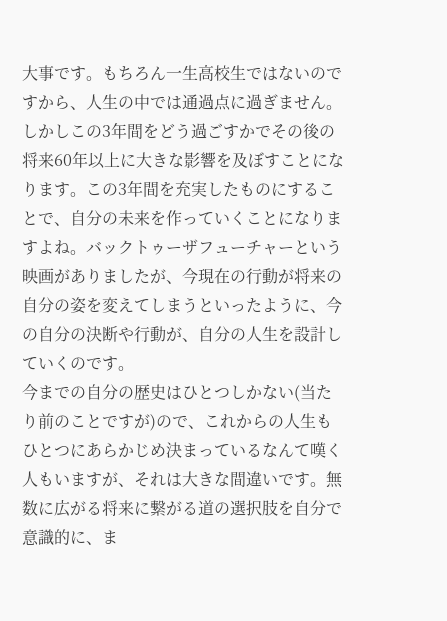大事です。もちろん一生高校生ではないのですから、人生の中では通過点に過ぎません。しかしこの3年間をどう過ごすかでその後の将来60年以上に大きな影響を及ぼすことになります。この3年間を充実したものにすることで、自分の未来を作っていくことになりますよね。バックトゥーザフューチャーという映画がありましたが、今現在の行動が将来の自分の姿を変えてしまうといったように、今の自分の決断や行動が、自分の人生を設計していくのです。
今までの自分の歴史はひとつしかない(当たり前のことですが)ので、これからの人生もひとつにあらかじめ決まっているなんて嘆く人もいますが、それは大きな間違いです。無数に広がる将来に繋がる道の選択肢を自分で意識的に、ま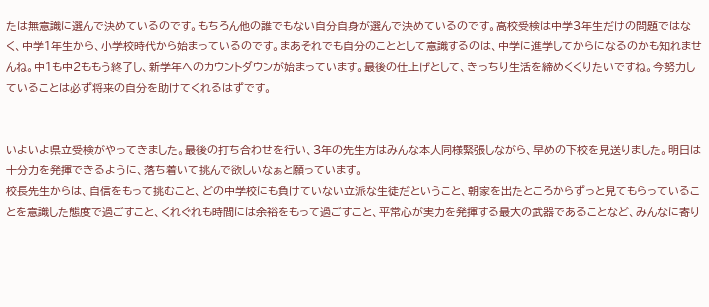たは無意識に選んで決めているのです。もちろん他の誰でもない自分自身が選んで決めているのです。高校受検は中学3年生だけの問題ではなく、中学1年生から、小学校時代から始まっているのです。まあそれでも自分のこととして意識するのは、中学に進学してからになるのかも知れませんね。中1も中2ももう終了し、新学年へのカウントダウンが始まっています。最後の仕上げとして、きっちり生活を締めくくりたいですね。今努力していることは必ず将来の自分を助けてくれるはずです。


いよいよ県立受検がやってきました。最後の打ち合わせを行い、3年の先生方はみんな本人同様緊張しながら、早めの下校を見送りました。明日は十分力を発揮できるように、落ち着いて挑んで欲しいなぁと願っています。
校長先生からは、自信をもって挑むこと、どの中学校にも負けていない立派な生徒だということ、朝家を出たところからずっと見てもらっていることを意識した態度で過ごすこと、くれぐれも時間には余裕をもって過ごすこと、平常心が実力を発揮する最大の武器であることなど、みんなに寄り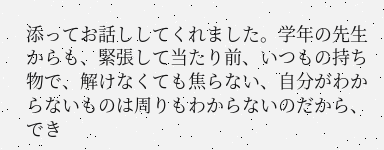添ってお話ししてくれました。学年の先生からも、緊張して当たり前、いつもの持ち物で、解けなくても焦らない、自分がわからないものは周りもわからないのだから、でき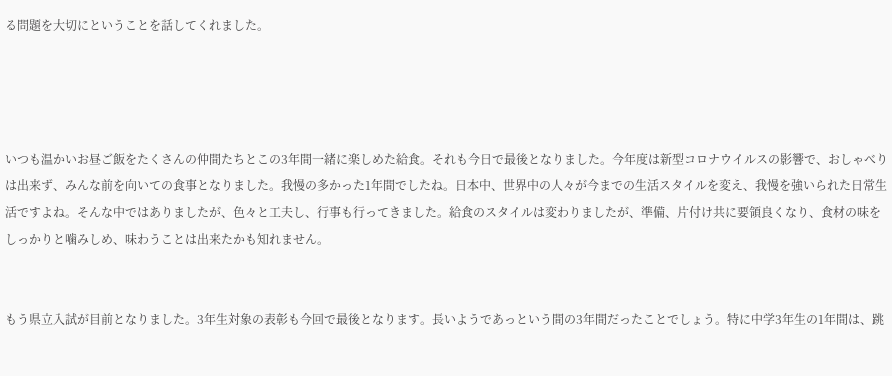る問題を大切にということを話してくれました。




いつも温かいお昼ご飯をたくさんの仲間たちとこの3年間一緒に楽しめた給食。それも今日で最後となりました。今年度は新型コロナウイルスの影響で、おしゃべりは出来ず、みんな前を向いての食事となりました。我慢の多かった1年間でしたね。日本中、世界中の人々が今までの生活スタイルを変え、我慢を強いられた日常生活ですよね。そんな中ではありましたが、色々と工夫し、行事も行ってきました。給食のスタイルは変わりましたが、準備、片付け共に要領良くなり、食材の味をしっかりと噛みしめ、味わうことは出来たかも知れません。


もう県立入試が目前となりました。3年生対象の表彰も今回で最後となります。長いようであっという間の3年間だったことでしょう。特に中学3年生の1年間は、跳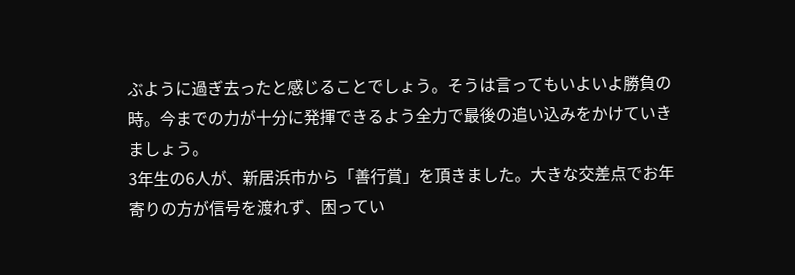ぶように過ぎ去ったと感じることでしょう。そうは言ってもいよいよ勝負の時。今までの力が十分に発揮できるよう全力で最後の追い込みをかけていきましょう。
3年生の6人が、新居浜市から「善行賞」を頂きました。大きな交差点でお年寄りの方が信号を渡れず、困ってい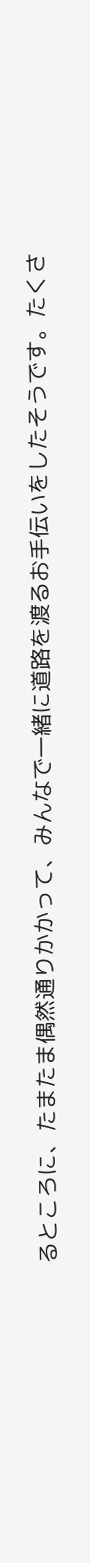るところに、たまたま偶然通りかかって、みんなで一緒に道路を渡るお手伝いをしたそうです。たくさ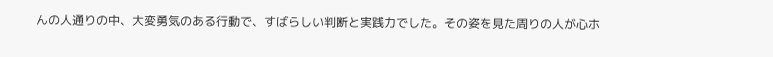んの人通りの中、大変勇気のある行動で、すばらしい判断と実践力でした。その姿を見た周りの人が心ホ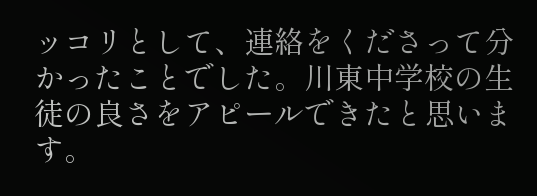ッコリとして、連絡をくださって分かったことでした。川東中学校の生徒の良さをアピールできたと思います。